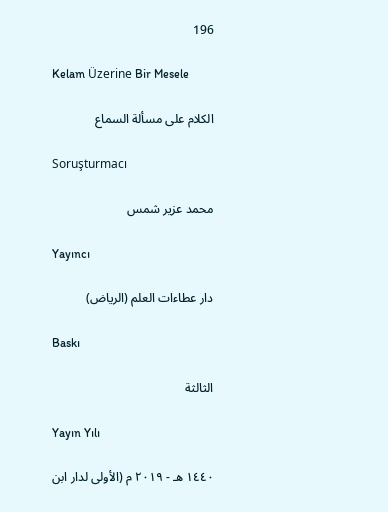196

Kelam Üzerine Bir Mesele

الكلام على مسألة السماع

Soruşturmacı

محمد عزير شمس

Yayıncı

دار عطاءات العلم (الرياض)

Baskı

الثالثة

Yayın Yılı

١٤٤٠ هـ - ٢٠١٩ م (الأولى لدار ابن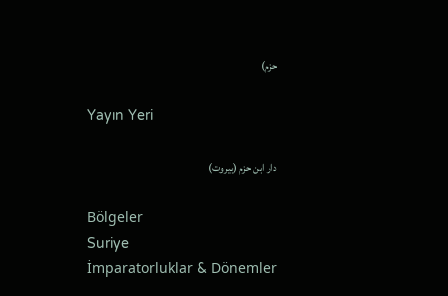حزم)

Yayın Yeri

دار ابن حزم (بيروت)

Bölgeler
Suriye
İmparatorluklar & Dönemler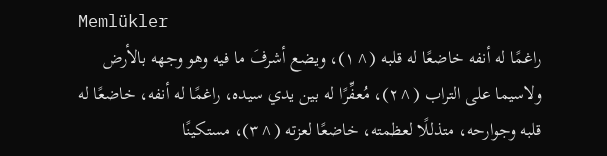Memlükler
راغمًا له أنفه خاضعًا له قلبه (^١)، ويضع أشرفَ ما فيه وهو وجهه بالأرض ولاسيما على التراب (^٢)، مُعفِّرًا له بين يدي سيده، راغمًا له أنفه، خاضعًا له قلبه وجوارحه، متذللًا لعظمته، خاضعًا لعزته (^٣)، مستكينًا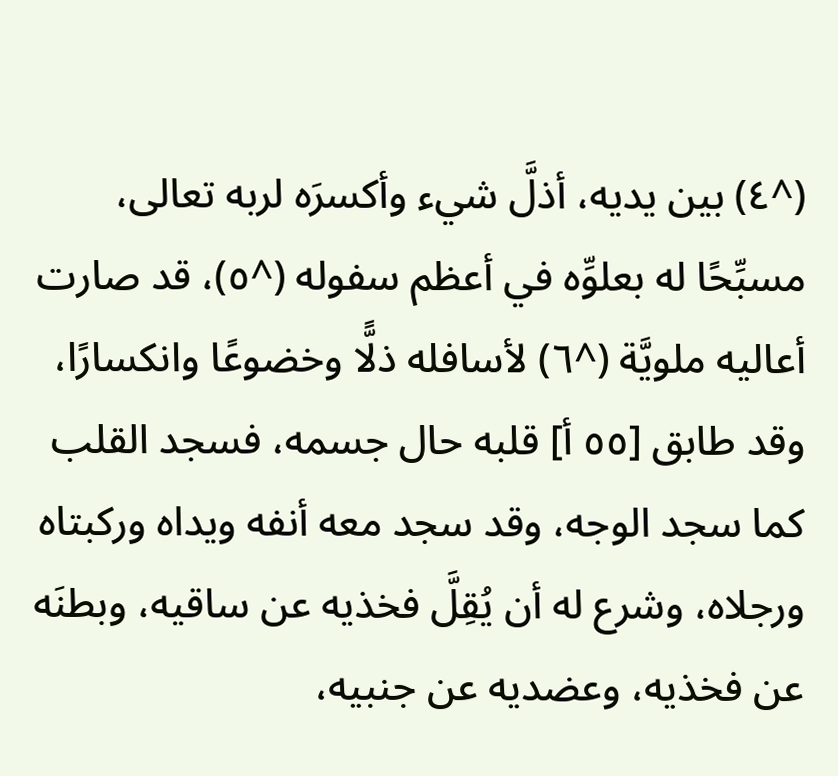(^٤) بين يديه، أذلَّ شيء وأكسرَه لربه تعالى، مسبِّحًا له بعلوِّه في أعظم سفوله (^٥)، قد صارت أعاليه ملويَّة (^٦) لأسافله ذلًّا وخضوعًا وانكسارًا، وقد طابق [٥٥ أ] قلبه حال جسمه، فسجد القلب كما سجد الوجه، وقد سجد معه أنفه ويداه وركبتاه ورجلاه، وشرع له أن يُقِلَّ فخذيه عن ساقيه، وبطنَه عن فخذيه، وعضديه عن جنبيه،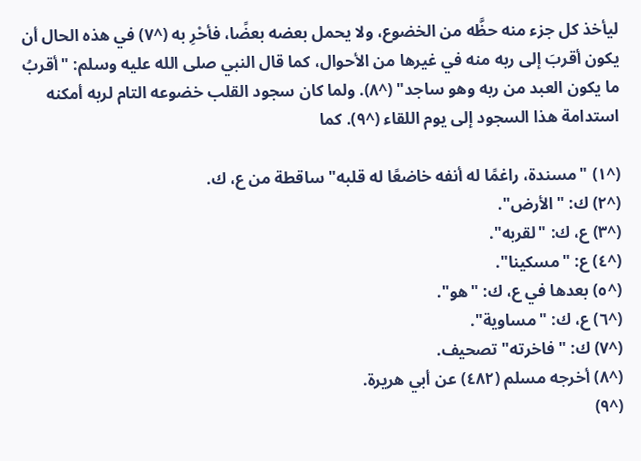ليأخذ كل جزء منه حظَّه من الخضوع، ولا يحمل بعضه بعضًا، فأحْرِ به (^٧) في هذه الحال أن يكون أقربَ إلى ربه منه في غيرها من الأحوال، كما قال النبي صلى الله عليه وسلم: "أقربُ ما يكون العبد من ربه وهو ساجد" (^٨). ولما كان سجود القلب خضوعه التام لربه أمكنه استدامة هذا السجود إلى يوم اللقاء (^٩). كما

(^١) "مسندة، راغمًا له أنفه خاضعًا له قلبه" ساقطة من ع، ك.
(^٢) ك: "الأرض".
(^٣) ع، ك: "لقربه".
(^٤) ع: "مسكينا".
(^٥) بعدها في ع، ك: "هو".
(^٦) ع، ك: "مساوية".
(^٧) ك: "فاخرته" تصحيف.
(^٨) أخرجه مسلم (٤٨٢) عن أبي هريرة.
(^٩)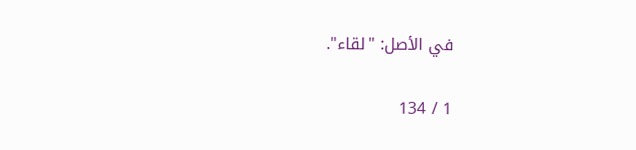في الأصل: "لقاء".

1 / 134